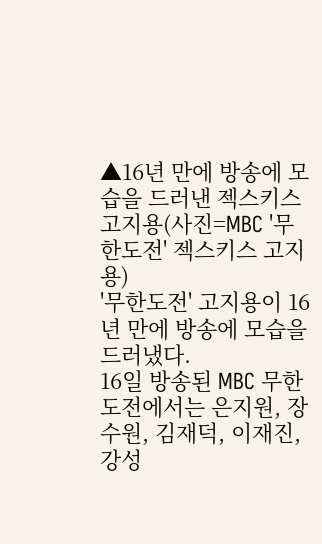▲16년 만에 방송에 모습을 드러낸 젝스키스 고지용(사진=MBC '무한도전' 젝스키스 고지용)
'무한도전' 고지용이 16년 만에 방송에 모습을 드러냈다.
16일 방송된 MBC 무한도전에서는 은지원, 장수원, 김재덕, 이재진, 강성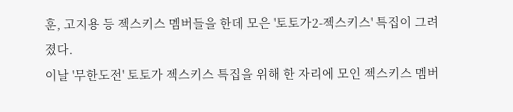훈, 고지용 등 젝스키스 멤버들을 한데 모은 '토토가2-젝스키스' 특집이 그려졌다.
이날 '무한도전' 토토가 젝스키스 특집을 위해 한 자리에 모인 젝스키스 멤버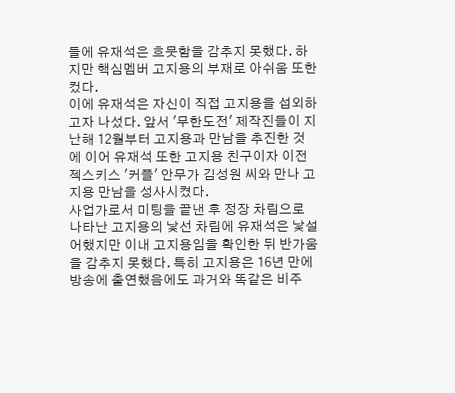들에 유재석은 흐뭇함을 감추지 못했다. 하지만 핵심멤버 고지용의 부재로 아쉬움 또한 컸다.
이에 유재석은 자신이 직접 고지용을 섭외하고자 나섰다. 앞서 '무한도전' 제작진들이 지난해 12월부터 고지용과 만남을 추진한 것에 이어 유재석 또한 고지용 친구이자 이전 젝스키스 '커플' 안무가 김성원 씨와 만나 고지용 만남을 성사시켰다.
사업가로서 미팅을 끝낸 후 정장 차림으로 나타난 고지용의 낯선 차림에 유재석은 낯설어했지만 이내 고지용임을 확인한 뒤 반가움을 감추지 못했다. 특히 고지용은 16년 만에 방송에 출연했음에도 과거와 똑같은 비주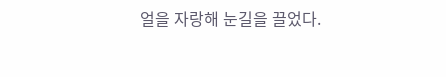얼을 자랑해 눈길을 끌었다.